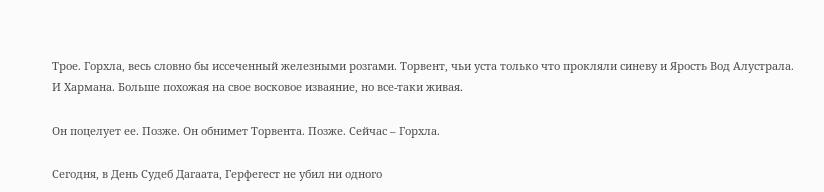Трое. Горхла, весь словно бы иссеченный железными розгами. Торвент, чьи уста только что прокляли синеву и Ярость Вод Алустрала. И Хармана. Больше похожая на свое восковое изваяние, но все-таки живая.

Он поцелует ее. Позже. Он обнимет Торвента. Позже. Сейчас – Горхла.

Сегодня, в День Судеб Дагаата, Герфегест не убил ни одного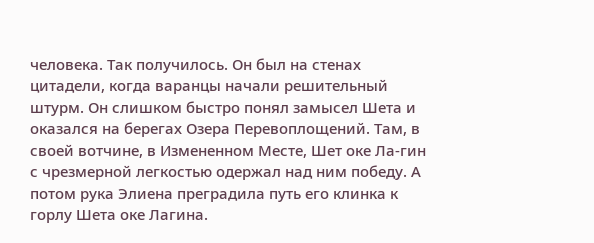человека. Так получилось. Он был на стенах цитадели, когда варанцы начали решительный штурм. Он слишком быстро понял замысел Шета и оказался на берегах Озера Перевоплощений. Там, в своей вотчине, в Измененном Месте, Шет оке Ла-гин с чрезмерной легкостью одержал над ним победу. А потом рука Элиена преградила путь его клинка к горлу Шета оке Лагина.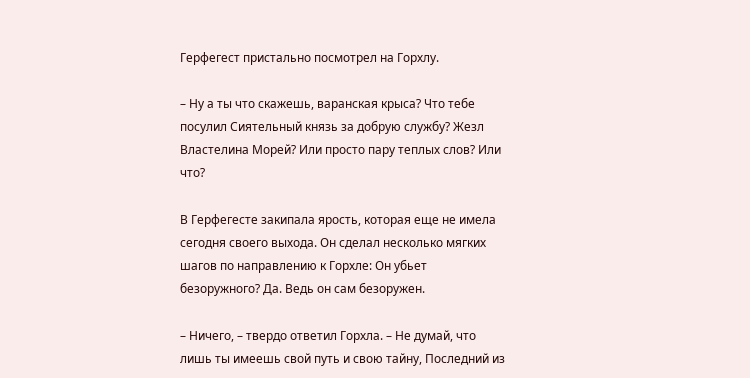Герфегест пристально посмотрел на Горхлу.

– Ну а ты что скажешь, варанская крыса? Что тебе посулил Сиятельный князь за добрую службу? Жезл Властелина Морей? Или просто пару теплых слов? Или что?

В Герфегесте закипала ярость, которая еще не имела сегодня своего выхода. Он сделал несколько мягких шагов по направлению к Горхле: Он убьет безоружного? Да. Ведь он сам безоружен.

– Ничего, – твердо ответил Горхла. – Не думай, что лишь ты имеешь свой путь и свою тайну, Последний из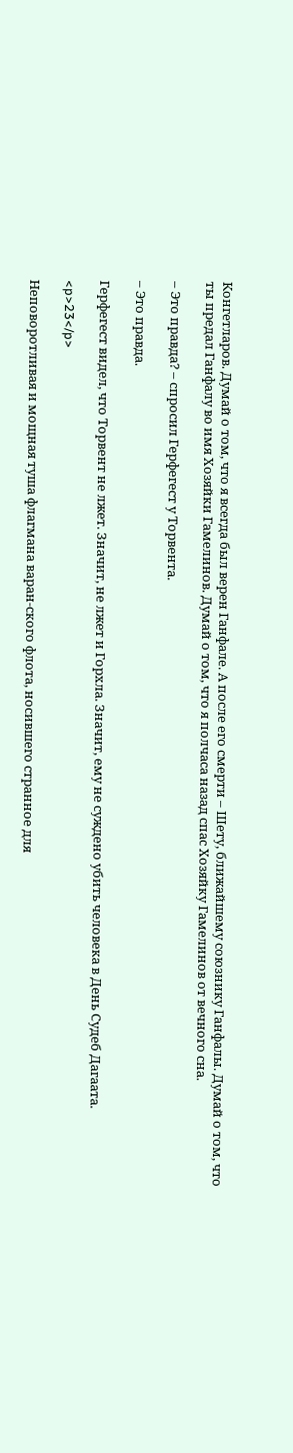Конгетларов. Думай о том, что я всегда был верен Ганфале. А после его смерти – Шету, ближайшему союзнику Ганфалы. Думай о том, что ты предал Ганфалу во имя Хозяйки Гамелинов. Думай о том, что я полчаса назад спас Хозяйку Гамелинов от вечного сна.

– Это правда? – спросил Герфегест у Торвента.

– Это правда.

Герфегест видел, что Торвент не лжет. Значит, не лжет и Горхла. Значит, ему не суждено убить человека в День Судеб Дагаата.

<p>23</p>

Неповоротливая и мощная туша флагмана варан-ского флота, носившего странное для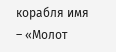корабля имя – «Молот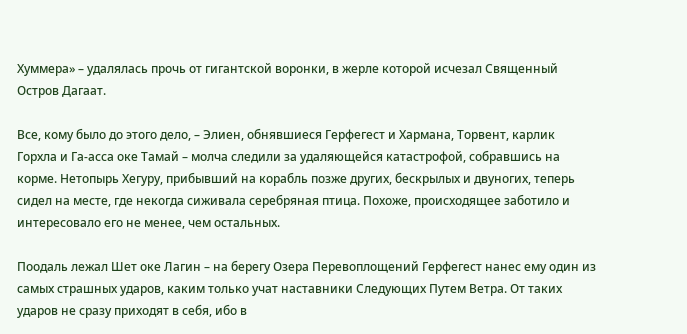Хуммера» – удалялась прочь от гигантской воронки, в жерле которой исчезал Священный Остров Дагаат.

Все, кому было до этого дело, – Элиен, обнявшиеся Герфегест и Хармана, Торвент, карлик Горхла и Га-асса оке Тамай – молча следили за удаляющейся катастрофой, собравшись на корме. Нетопырь Хегуру, прибывший на корабль позже других, бескрылых и двуногих, теперь сидел на месте, где некогда сиживала серебряная птица. Похоже, происходящее заботило и интересовало его не менее, чем остальных.

Поодаль лежал Шет оке Лагин – на берегу Озера Перевоплощений Герфегест нанес ему один из самых страшных ударов, каким только учат наставники Следующих Путем Ветра. От таких ударов не сразу приходят в себя, ибо в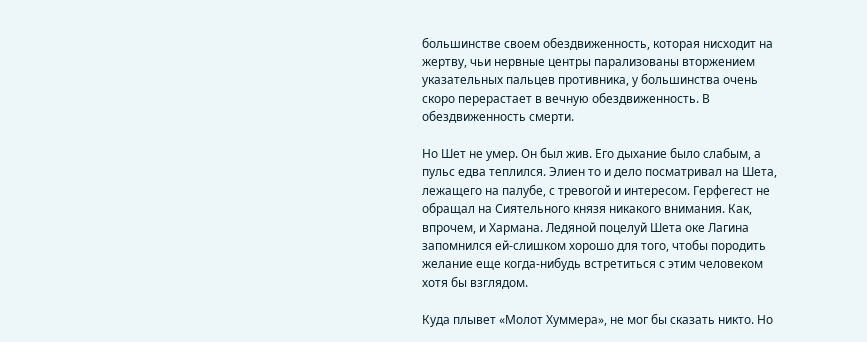большинстве своем обездвиженность, которая нисходит на жертву, чьи нервные центры парализованы вторжением указательных пальцев противника, у большинства очень скоро перерастает в вечную обездвиженность. В обездвиженность смерти.

Но Шет не умер. Он был жив. Его дыхание было слабым, а пульс едва теплился. Элиен то и дело посматривал на Шета, лежащего на палубе, с тревогой и интересом. Герфегест не обращал на Сиятельного князя никакого внимания. Как, впрочем, и Хармана. Ледяной поцелуй Шета оке Лагина запомнился ей-слишком хорошо для того, чтобы породить желание еще когда-нибудь встретиться с этим человеком хотя бы взглядом.

Куда плывет «Молот Хуммера», не мог бы сказать никто. Но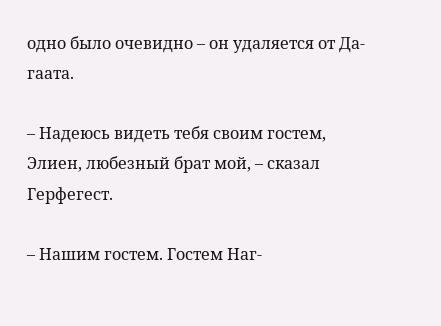одно было очевидно – он удаляется от Да-гаата.

– Надеюсь видеть тебя своим гостем, Элиен, любезный брат мой, – сказал Герфегест.

– Нашим гостем. Гостем Наг-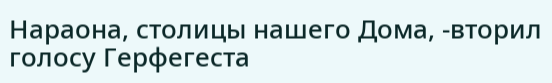Нараона, столицы нашего Дома, -вторил голосу Герфегеста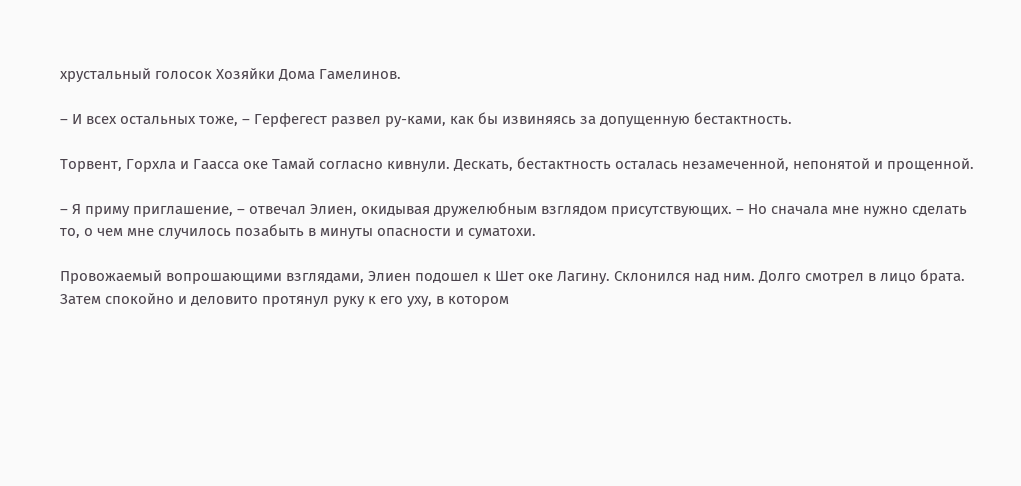хрустальный голосок Хозяйки Дома Гамелинов.

– И всех остальных тоже, – Герфегест развел ру-ками, как бы извиняясь за допущенную бестактность.

Торвент, Горхла и Гаасса оке Тамай согласно кивнули. Дескать, бестактность осталась незамеченной, непонятой и прощенной.

– Я приму приглашение, – отвечал Элиен, окидывая дружелюбным взглядом присутствующих. – Но сначала мне нужно сделать то, о чем мне случилось позабыть в минуты опасности и суматохи.

Провожаемый вопрошающими взглядами, Элиен подошел к Шет оке Лагину. Склонился над ним. Долго смотрел в лицо брата. Затем спокойно и деловито протянул руку к его уху, в котором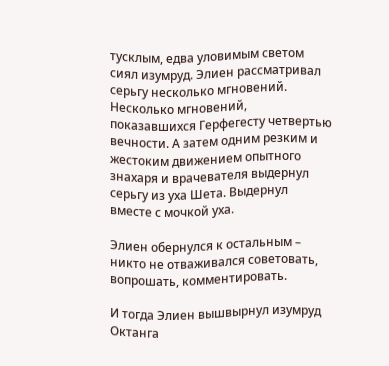тусклым, едва уловимым светом сиял изумруд. Элиен рассматривал серьгу несколько мгновений. Несколько мгновений, показавшихся Герфегесту четвертью вечности. А затем одним резким и жестоким движением опытного знахаря и врачевателя выдернул серьгу из уха Шета. Выдернул вместе с мочкой уха.

Элиен обернулся к остальным – никто не отваживался советовать, вопрошать, комментировать.

И тогда Элиен вышвырнул изумруд Октанга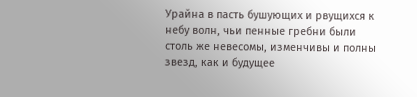Урайна в пасть бушующих и рвущихся к небу волн, чьи пенные гребни были столь же невесомы, изменчивы и полны звезд, как и будущее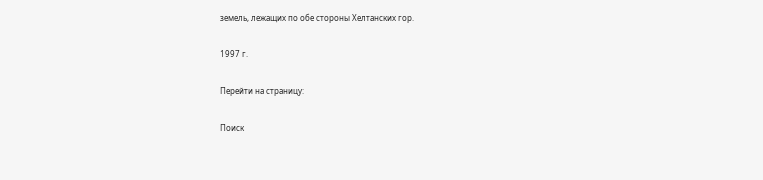земель, лежащих по обе стороны Хелтанских гор.

1997 г.

Перейти на страницу:

Поиск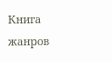Книга жанров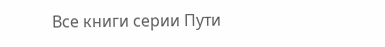Все книги серии Пути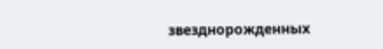звезднорожденных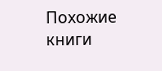Похожие книги